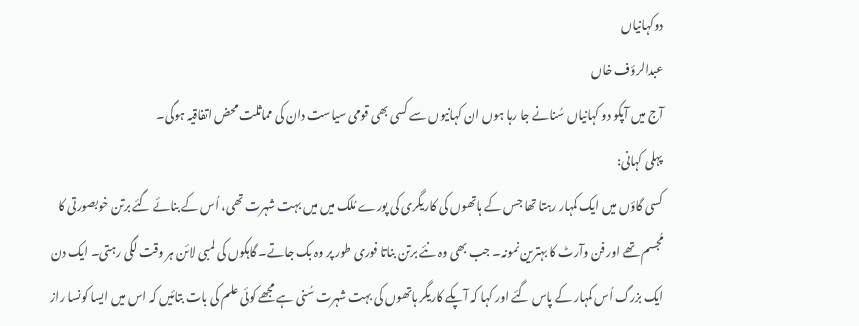دوکہانیاں
عبدالرؤف خاں
آج میں آپکو دو کہانیاں سُنانے جا رہا ہوں ان کہانیوں سے کسی بھی قومی سیاست دان کی مماثلت محض اتفاقیہ ہوگی۔
پہلی کہانی:
کسی گاؤں میں ایک کمہار رہتا تھا جس کے ہاتھوں کی کاریگری کی پورے مُلک میں میں بہت شہرت تھی، اُس کے بنائے گئے برتن خوبصورتی کا مُجسم تھے اور فن وآرٹ کا بہترین نمونہ۔ جب بھی وہ نئے برتن بناتا فوری طور پر وہ بک جاتے۔ گاہکوں کی لمبی لائن ہر وقت لگی رہتی۔ ایک دن ایک بزرگ اُس کمہار کے پاس گئے اور کہا کہ آپکے کاریگر ہاتھوں کی بہت شہرت سُنی ہے مجھے کوئی علم کی بات بتائیں کہ اس میں ایسا کونسا راز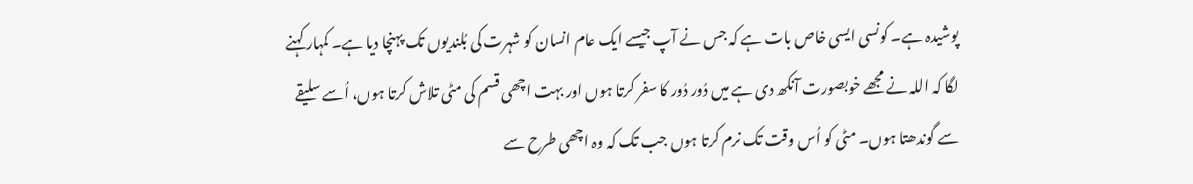پوشیدہ ہے۔ کونسی ایسی خاص بات ہے کہ جس نے آپ جیسے ایک عام انسان کو شہرت کی بُلندیوں تک پہنچا دیا ہے۔ کمہار کہنے لگا کہ اللہ نے مجھے خوبصورت آنکھ دی ہے میں دُور دُور کا سفر کرتا ہوں اور بہت اچھی قسم کی مٹی تلاش کرتا ہوں، اُسے سلیقے سے گوندھتا ہوں۔ مٹی کو اُس وقت تک نرم کرتا ہوں جب تک کہ وہ اچھی طرح سے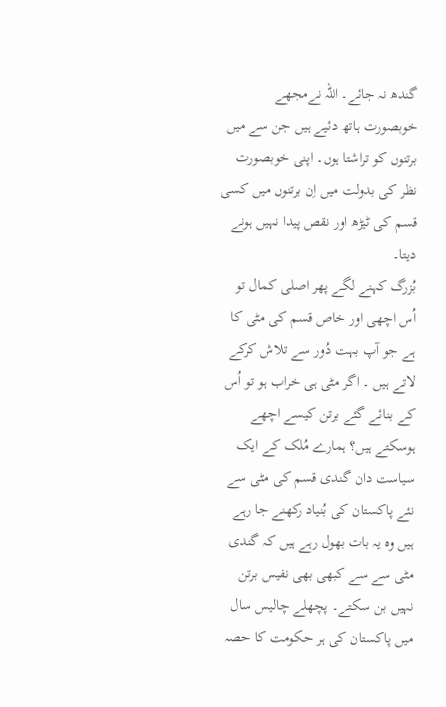گندھ نہ جائے۔ اللہ نےمجھے خوبصورت ہاتھ دئیے ہیں جن سے میں برتنوں کو تراشتا ہوں۔ اپنی خوبصورت نظر کی بدولت میں اِن برتنوں میں کسی قسم کی ٹیڑھ اور نقص پیدا نہیں ہونے دیتا۔
بُزرگ کہنے لگے پھر اصلی کمال تو اُس اچھی اور خاص قسم کی مٹی کا ہے جو آپ بہت دُور سے تلاش کرکے لاتے ہیں ۔ اگر مٹی ہی خراب ہو تو اُس کے بنائے گئے برتن کیسے اچھے ہوسکتے ہیں؟ ہمارے مُلک کے ایک سیاست دان گندی قسم کی مٹی سے نئے پاکستان کی بُنیاد رکھنے جا رہے ہیں وہ یہ بات بھول رہے ہیں کہ گندی مٹی سے سے کبھی بھی نفیس برتن نہیں بن سکتے۔ پچھلے چالیس سال میں پاکستان کی ہر حکومت کا حصہ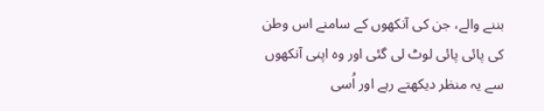بننے والے، جن کی آنکھوں کے سامنے اس وطن کی پائی پائی لوٹ لی گئی اور وہ اپنی آنکھوں سے یہ منظر دیکھتے رہے اور اُسی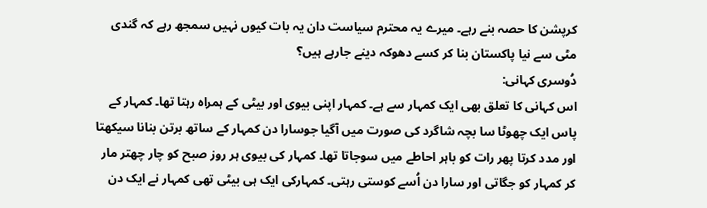کرپشن کا حصہ بنے رہے۔ میرے یہ محترم سیاست دان یہ بات کیوں نہیں سمجھ رہے کہ گندی مٹی سے نیا پاکستان بنا کر کسے دھوکہ دینے جارہے ہیں؟
دُوسری کہانی:
اس کہانی کا تعلق بھی ایک کمہار سے ہے۔ کمہار اپنی بیوی اور بیٹی کے ہمراہ رہتا تھا۔ کمہار کے پاس ایک چھوٹا سا بچہ شاگرد کی صورت میں آگیا جوسارا دن کمہار کے ساتھ برتن بنانا سیکھتا اور مدد کرتا پھر رات کو باہر احاطے میں سوجاتا تھا۔ کمہار کی بیوی ہر روز صبح کو چار چھتر مار کر کمہار کو جگاتی اور سارا دن اُسے کوستی رہتی۔ کمہارکی ایک ہی بیٹی تھی کمہار نے ایک دن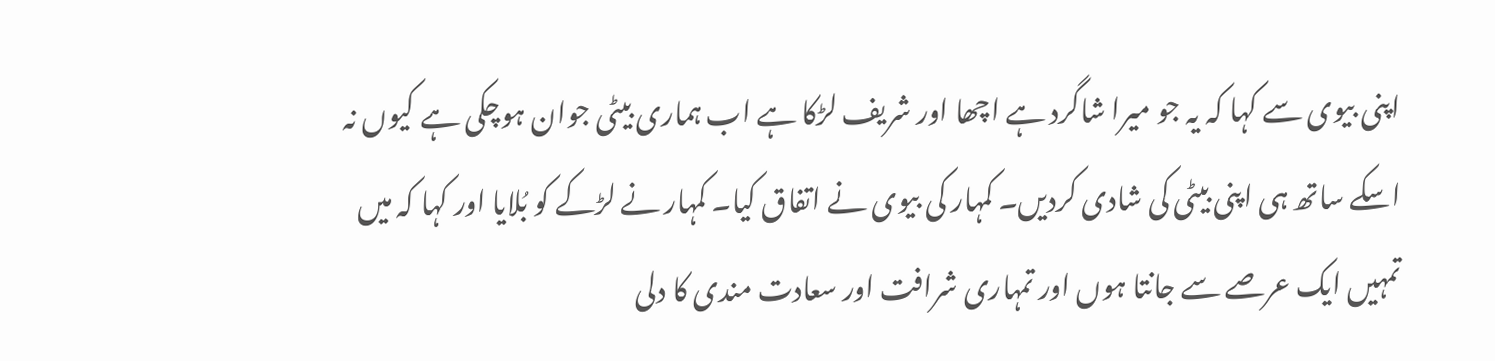اپنی بیوی سے کہا کہ یہ جو میرا شاگرد ہے اچھا اور شریف لڑکا ہے اب ہماری بیٹی جوان ہوچکی ہے کیوں نہ اسکے ساتھ ہی اپنی بیٹی کی شادی کردیں۔ کمہار کی بیوی نے اتفاق کیا۔ کمہار نے لڑکے کو بُلایا اور کہا کہ میں تمہیں ایک عرصے سے جانتا ہوں اور تمہاری شرافت اور سعادت مندی کا دلی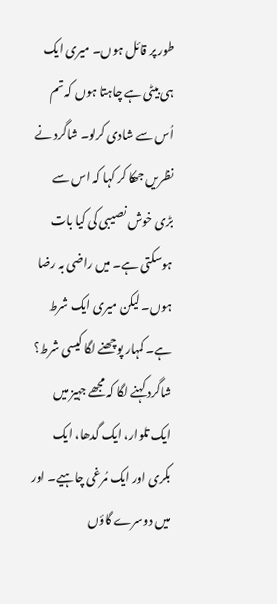طور پر قائل ہوں۔ میری ایک ہی بیٹی ہے چاہتا ہوں کہ تم اُس سے شادی کرلو۔ شاگرد نے نظریں جھکا کر کہا کہ اس سے بڑی خوش نصیبی کی کیا بات ہوسکتی ہے۔ میں راضی بہ رضا ہوں۔ لیکن میری ایک شرط ہے۔ کمہار پوچھنے لگا کیسی شرط؟
شاگرد کہنے لگا کہ مجھے جہیز میں ایک تلوار، ایک گدھا، ایک بکری اور ایک مُرغی چاہیے۔ اور میں دوسرے گاؤں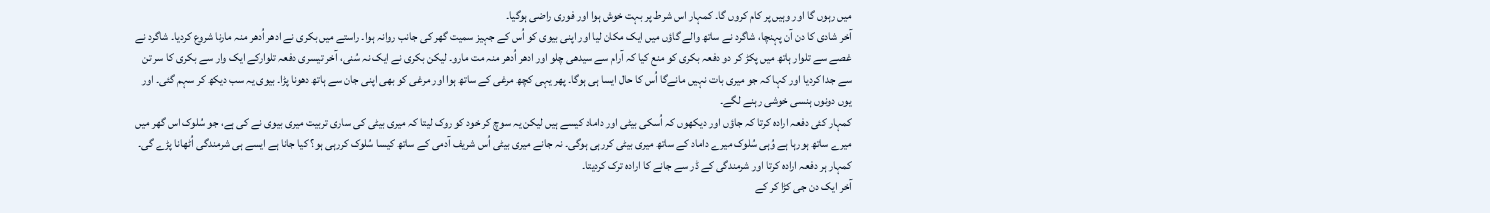میں رہوں گا اور وہیں پر کام کروں گا۔ کمہار اس شرط پر بہت خوش ہوا اور فوری راضی ہوگیا۔
آخر شادی کا دن آن پہنچا، شاگرد نے ساتھ والے گاؤں میں ایک مکان لیا اور اپنی بیوی کو اُس کے جہیز سمیت گھر کی جانب روانہ ہوا۔ راستے میں بکری نے ادھر اُدھر منہ مارنا شروع کردیا۔ شاگرد نے غصے سے تلوار ہاتھ میں پکڑ کر دو دفعہ بکری کو منع کیا کہ آرام سے سیدھی چلو اور ادھر اُدھر منہ مت مارو۔ لیکن بکری نے ایک نہ سُنی، آخر تیسری دفعہ تلوارکے ایک وار سے بکری کا سر تن سے جدا کردیا اور کہا کہ جو میری بات نہیں مانےگا اُس کا حال ایسا ہی ہوگا۔ پھر یہی کچھ مرغی کے ساتھ ہوا اور مرغی کو بھی اپنی جان سے ہاتھ دھونا پڑا۔ بیوی یہ سب دیکھ کر سہم گئی۔ اور یوں دونوں ہنسی خوشی رہنے لگے۔
کمہار کئی دفعہ ارادہ کرتا کہ جاؤں اور دیکھوں کہ اُسکی بیٹی اور داماد کیسے ہیں لیکن یہ سوچ کر خود کو روک لیتا کہ میری بیٹی کی ساری تربیت میری بیوی نے کی ہے، جو سُلوک اس گھر میں میرے ساتھ ہورہا ہے وُہی سُلوک میرے داماد کے ساتھ میری بیٹی کررہی ہوگی۔ نہ جانے میری بیٹی اُس شریف آدمی کے ساتھ کیسا سُلوک کررہی ہو؟ کیا جانا ہے ایسے ہی شرمندگی اُٹھانا پڑے گی۔ کمہار ہر دفعہ ارادہ کرتا اور شرمندگی کے ڈر سے جانے کا ارادہ ترک کردیتا۔
آخر ایک دن جی کڑا کر کے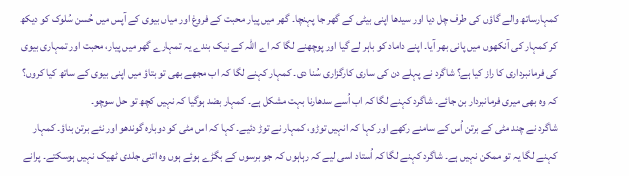کمہارساتھ والے گاؤں کی طرف چل دیا اور سیدھا اپنی بیٹی کے گھر جا پہنچا۔ گھر میں پیار محبت کے فروغ اور میاں بیوی کے آپس میں حُسن سُلوک کو دیکھ کر کمہار کی آنکھوں میں پانی بھر آیا۔ اپنے داماد کو باہر لے گیا اور پوچھنے لگا کہ اے اللہ کے نیک بندے یہ تمہارے گھر میں پیار، محبت اور تمہاری بیوی کی فرمانبرداری کا راز کیا ہے؟ شاگرد نے پہلے دن کی ساری کارگزاری سُنا دی۔ کمہار کہنے لگا کہ اب مجھے بھی تو بتاؤ میں اپنی بیوی کے ساتھ کیا کروں؟ کہ وہ بھی میری فرمانبردار بن جائے۔ شاگرد کہنے لگا کہ اب اُسے سدھارنا بہت مشکل ہے۔ کمہار بضد ہوگیا کہ نہیں کچھ تو حل سوچو۔
شاگرد نے چند مٹی کے برتن اُس کے سامنے رکھے اور کہا کہ انہیں توڑو، کمہار نے توڑ دئیے۔ کہا کہ اس مٹی کو دوبارہ گوندھو اور نئے برتن بناؤ۔ کمہار کہنے لگا یہ تو ممکن نہیں ہے۔ شاگرد کہنے لگا کہ اُستاد اسی لیے کہ رہاہوں کہ جو برسوں کے بگڑے ہوئے ہوں وہ اتنی جلدی ٹھیک نہیں ہوسکتے۔ پرانے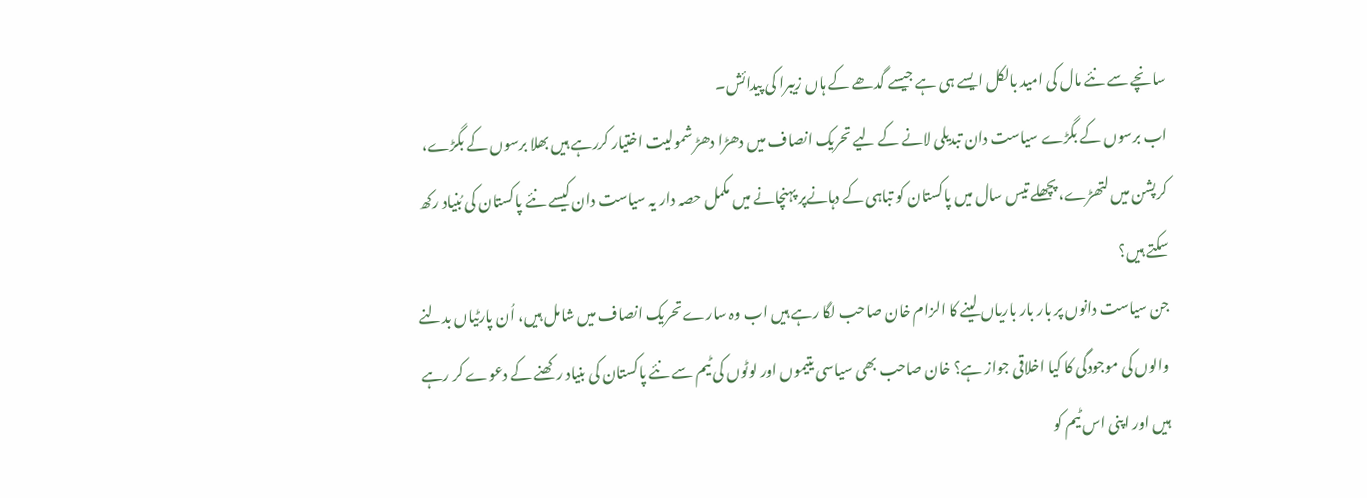سانچے سے نئے مال کی امید بالکل ایسے ہی ہے جیسے گدھے کے ہاں زیبرا کی پیدائش۔
اب برسوں کے بگڑے سیاست دان تبدیلی لانے کے لیے تحریک انصاف میں دھڑا دھڑ شمولیت اختیار کررہے ہیں بھلا برسوں کے بگڑے، کرپشن میں لتھڑے، پچھلے تیس سال میں پاکستان کو تباہی کے دہانےپر پہنچانے میں مکمل حصہ دار یہ سیاست دان کیسے نئے پاکستان کی بُنیاد رکھ سکتے ہیں؟
جن سیاست دانوں پر بار بار باریاں لینے کا الزام خان صاحب لگا رہے ہیں اب وہ سارے تحریک انصاف میں شامل ہیں، اُن پارٹیاں بدلنے والوں کی موجودگی کا کیا اخلاقی جواز ہے؟ خان صاحب بھی سیاسی یتیموں اور لوٹوں کی ٹیم سے نئے پاکستان کی بنیاد رکھنے کے دعوے کر رہے ہیں اور اپنی اس ٹیم کو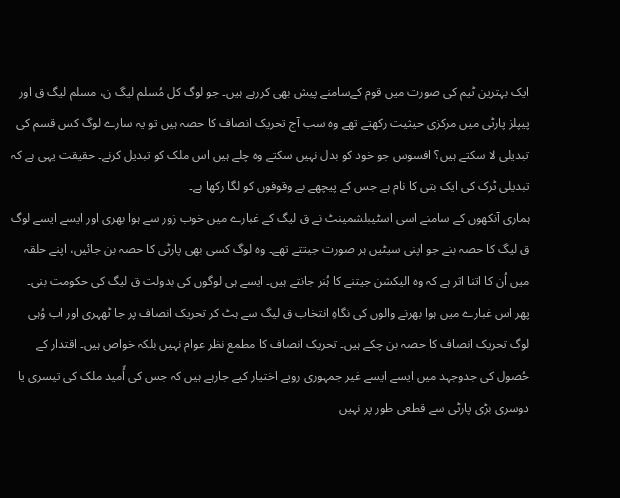ایک بہترین ٹیم کی صورت میں قوم کےسامنے پیش بھی کررہے ہیں۔ جو لوگ کل مُسلم لیگ ن، مسلم لیگ ق اور پیپلز پارٹی میں مرکزی حیثیت رکھتے تھے وہ سب آج تحریک انصاف کا حصہ ہیں تو یہ سارے لوگ کس قسم کی تبدیلی لا سکتے ہیں؟ افسوس جو خود کو بدل نہیں سکتے وہ چلے ہیں اس ملک کو تبدیل کرنے۔ حقیقت یہی ہے کہ تبدیلی ٹرک کی ایک بتی کا نام ہے جس کے پیچھے بے وقوفوں کو لگا رکھا ہے۔
ہماری آنکھوں کے سامنے اسی اسٹیبلشمینٹ نے ق لیگ کے غبارے میں خوب زور سے ہوا بھری اور ایسے ایسے لوگ ق لیگ کا حصہ بنے جو اپنی سیٹیں ہر صورت جیتتے تھے۔ وہ لوگ کسی بھی پارٹی کا حصہ بن جائیں، اپنے حلقہ میں اُن کا اتنا اثر ہے کہ وہ الیکشن جیتنے کا ہُنر جانتے ہیں۔ ایسے ہی لوگوں کی بدولت ق لیگ کی حکومت بنی۔ پھر اس غبارے میں ہوا بھرنے والوں کی نگاہِ انتخاب ق لیگ سے ہٹ کر تحریک انصاف پر جا ٹھہری اور اب وُہی لوگ تحریک انصاف کا حصہ بن چکے ہیں۔ تحریک انصاف کا مطمع نظر عوام نہیں بلکہ خواص ہیں۔ اقتدار کے حُصول کی جدوجہد میں ایسے ایسے غیر جمہوری رویے اختیار کیے جارہے ہیں کہ جس کی اُۘمید ملک کی تیسری یا دوسری بڑی پارٹی سے قطعی طور پر نہیں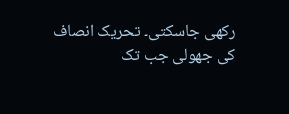رکھی جاسکتی۔ تحریک انصاف کی جهولی جب تک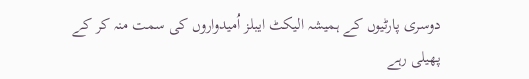دوسری پارٹیوں کے ہمیشہ الیکٹ ایبلز اُمیدواروں کی سمت منہ کر کے پهیلی رہے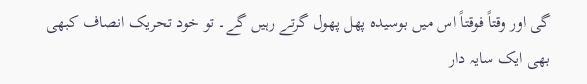گی اور وقتاً فوقتاً اس میں بوسیده پهل پهول گرتے رہیں گے۔ تو خود تحریک انصاف کبهی بهی ایک سایہ دار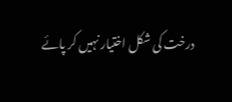درخت کی شکل اختیار نہیں کر پائے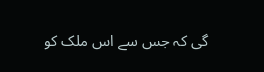گی کہ جس سے اس ملک کو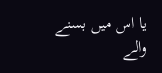یا اس میں بسنے والے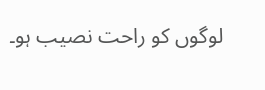لوگوں کو راحت نصیب ہو۔